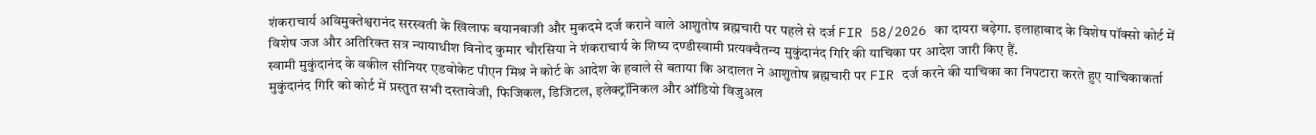शंकराचार्य अविमुक्तेश्वरानंद सरस्वती के खिलाफ बयानबाजी और मुकदमे दर्ज कराने वाले आशुतोष ब्रह्मचारी पर पहले से दर्ज FIR 58/2026 का दायरा बढ़ेगा. इलाहाबाद के विशेष पॉक्सो कोर्ट में विशेष जज और अतिरिक्त सत्र न्यायाधीश विनोद कुमार चौरसिया ने शंकराचार्य के शिष्य दण्डीस्वामी प्रत्यक्चैतन्य मुकुंदानंद गिरि की याचिका पर आदेश जारी किए हैं.
स्वामी मुकुंदानंद के वकील सीनियर एडवोकेट पीएन मिश्र ने कोर्ट के आदेश के हवाले से बताया कि अदालत ने आशुतोष ब्रह्मचारी पर FIR दर्ज करने की याचिका का निपटारा करते हुए याचिकाकर्ता मुकुंदानंद गिरि को कोर्ट में प्रस्तुत सभी दस्तावेजी, फिजिकल, डिजिटल, इलेक्ट्रॉनिकल और ऑडियो विजुअल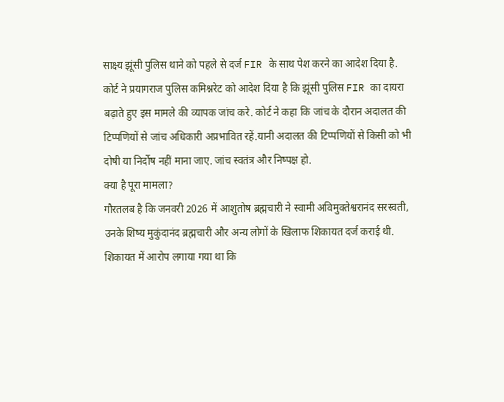साक्ष्य झूंसी पुलिस थाने को पहले से दर्ज FIR के साथ पेश करने का आदेश दिया है.
कोर्ट ने प्रयागराज पुलिस कमिश्नरेट को आदेश दिया है कि झूंसी पुलिस FIR का दायरा बढ़ाते हुए इस मामले की व्यापक जांच करे. कोर्ट ने कहा कि जांच के दौरान अदालत की टिप्पणियों से जांच अधिकारी अप्रभावित रहें.यानी अदालत की टिप्पणियों से किसी को भी दोषी या निर्दोष नहीं माना जाए. जांच स्वतंत्र और निष्पक्ष हो.
क्या है पूरा मामला?
गौरतलब है कि जनवरी 2026 में आशुतोष ब्रह्मचारी ने स्वामी अविमुक्तेश्वरानंद सरस्वती, उनके शिष्य मुकुंदानंद ब्रह्मचारी और अन्य लोगों के खिलाफ शिकायत दर्ज कराई थी. शिकायत में आरोप लगाया गया था कि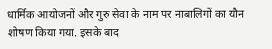धार्मिक आयोजनों और गुरु सेवा के नाम पर नाबालिगों का यौन शोषण किया गया. इसके बाद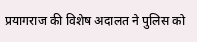प्रयागराज की विशेष अदालत ने पुलिस को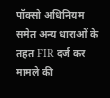पॉक्सो अधिनियम समेत अन्य धाराओं के तहत FIR दर्ज कर मामले की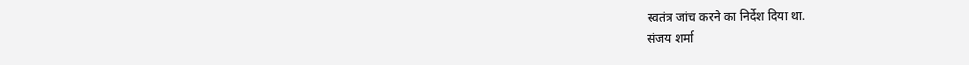स्वतंत्र जांच करने का निर्देश दिया था.
संजय शर्मा